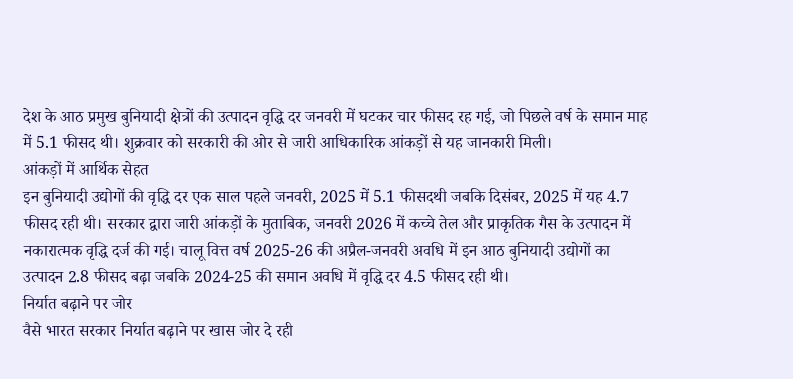देश के आठ प्रमुख बुनियादी क्षेत्रों की उत्पादन वृद्धि दर जनवरी में घटकर चार फीसद रह गई, जो पिछले वर्ष के समान माह में 5.1 फीसद थी। शुक्रवार को सरकारी की ओर से जारी आधिकारिक आंकड़ों से यह जानकारी मिली।
आंकड़ों में आर्थिक सेहत
इन बुनियादी उद्योगों की वृद्धि दर एक साल पहले जनवरी, 2025 में 5.1 फीसदथी जबकि दिसंबर, 2025 में यह 4.7 फीसद रही थी। सरकार द्वारा जारी आंकड़ों के मुताबिक, जनवरी 2026 में कच्चे तेल और प्राकृतिक गैस के उत्पादन में नकारात्मक वृद्धि दर्ज की गई। चालू वित्त वर्ष 2025-26 की अप्रैल-जनवरी अवधि में इन आठ बुनियादी उद्योगों का उत्पादन 2.8 फीसद बढ़ा जबकि 2024-25 की समान अवधि में वृद्धि दर 4.5 फीसद रही थी।
निर्यात बढ़ाने पर जोर
वैसे भारत सरकार निर्यात बढ़ाने पर खास जोर दे रही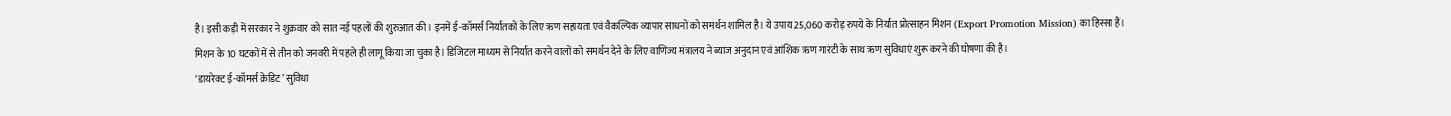है। इसी कड़ी में सरकार ने शुक्रवार को सात नई पहलों की शुरुआत की। इनमें ई-कॉमर्स निर्यातकों के लिए ऋण सहायता एवं वैकल्पिक व्यापार साधनों को समर्थन शामिल है। ये उपाय 25,060 करोड़ रुपये के निर्यात प्रोत्साहन मिशन (Export Promotion Mission) का हिस्सा हैं।
मिशन के 10 घटकों में से तीन को जनवरी में पहले ही लागू किया जा चुका है। डिजिटल माध्यम से निर्यात करने वालों को समर्थन देने के लिए वाणिज्य मंत्रालय ने ब्याज अनुदान एवं आंशिक ऋण गारंटी के साथ ऋण सुविधाएं शुरू करने की घोषणा की है।
‘डायरेक्ट ई-कॉमर्स क्रेडिट’ सुविधा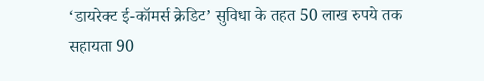‘डायरेक्ट ई-कॉमर्स क्रेडिट’ सुविधा के तहत 50 लाख रुपये तक सहायता 90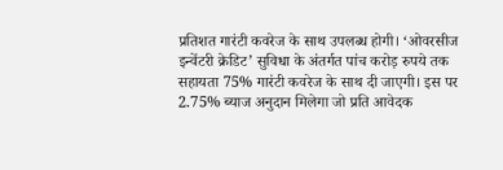प्रतिशत गारंटी कवरेज के साथ उपलब्ध होगी। ‘ओवरसीज इन्वेंटरी क्रेडिट’ सुविधा के अंतर्गत पांच करोड़ रुपये तक सहायता 75% गारंटी कवरेज के साथ दी जाएगी। इस पर 2.75% ब्याज अनुदान मिलेगा जो प्रति आवेदक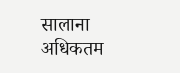सालाना अधिकतम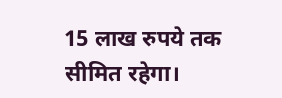15 लाख रुपये तक सीमित रहेगा।